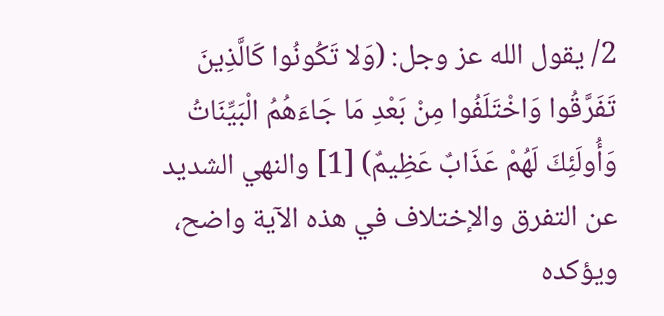2/ يقول الله عز وجل: (وَلا تَكُونُوا كَالَّذِينَ تَفَرَّقُوا وَاخْتَلَفُوا مِنْ بَعْدِ مَا جَاءَهُمُ الْبَيِّنَاتُ وَأُولَئِكَ لَهُمْ عَذَابٌ عَظِيمٌ) [1] والنهي الشديد عن التفرق والإختلاف في هذه الآية واضح، ويؤكده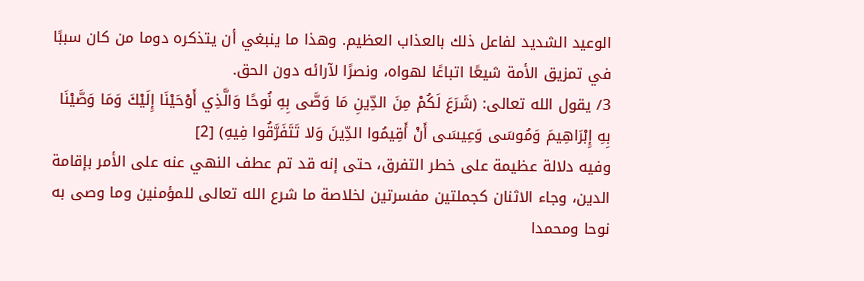الوعيد الشديد لفاعل ذلك بالعذاب العظيم. وهذا ما ينبغي أن يتذكره دوما من كان سببًا في تمزيق الأمة شيعًا اتباعًا لهواه، ونصرًا لآرائه دون الحق.
3/ يقول الله تعالى: (شَرَعَ لَكُمْ مِنَ الدِّينِ مَا وَصَّى بِهِ نُوحًا وَالَّذِي أَوْحَيْنَا إِلَيْكَ وَمَا وَصَّيْنَا بِهِ إِبْرَاهِيمَ وَمُوسَى وَعِيسَى أَنْ أَقِيمُوا الدِّينَ وَلا تَتَفَرَّقُوا فِيهِ) [2]
وفيه دلالة عظيمة على خطر التفرق، حتى إنه قد تم عطف النهي عنه على الأمر بإقامة الدين، وجاء الاثنان كجملتين مفسرتين لخلاصة ما شرع الله تعالى للمؤمنين وما وصى به نوحا ومحمدا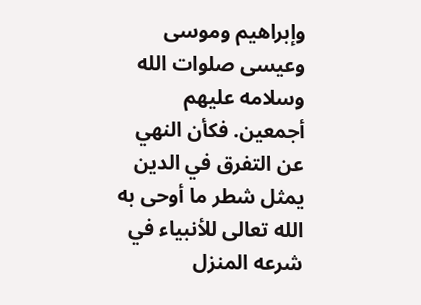وإبراهيم وموسى وعيسى صلوات الله وسلامه عليهم أجمعين. فكأن النهي عن التفرق في الدين يمثل شطر ما أوحى به الله تعالى للأنبياء في شرعه المنزل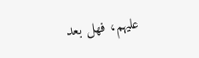عليهم، فهل بعد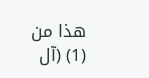هذا من
(1) (آل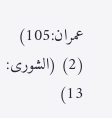عمران:105)
(2) (الشورى: 13)